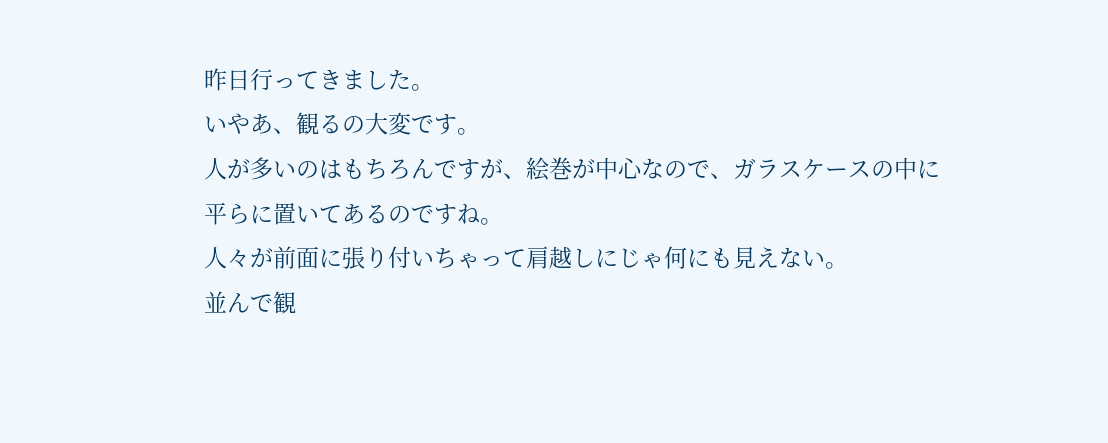昨日行ってきました。
いやあ、観るの大変です。
人が多いのはもちろんですが、絵巻が中心なので、ガラスケースの中に平らに置いてあるのですね。
人々が前面に張り付いちゃって肩越しにじゃ何にも見えない。
並んで観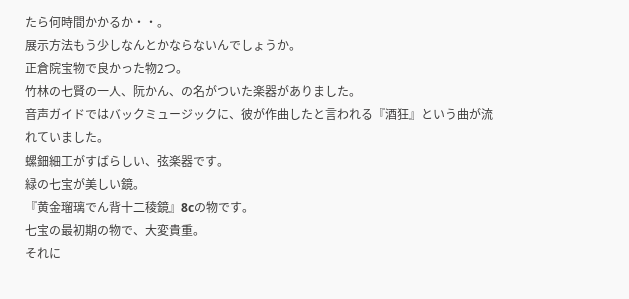たら何時間かかるか・・。
展示方法もう少しなんとかならないんでしょうか。
正倉院宝物で良かった物2つ。
竹林の七賢の一人、阮かん、の名がついた楽器がありました。
音声ガイドではバックミュージックに、彼が作曲したと言われる『酒狂』という曲が流れていました。
螺鈿細工がすばらしい、弦楽器です。
緑の七宝が美しい鏡。
『黄金瑠璃でん背十二稜鏡』8cの物です。
七宝の最初期の物で、大変貴重。
それに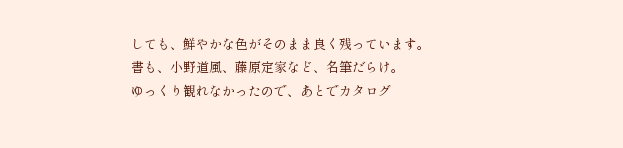しても、鮮やかな色がそのまま良く残っています。
書も、小野道風、藤原定家など、名筆だらけ。
ゆっくり観れなかったので、あとでカタログ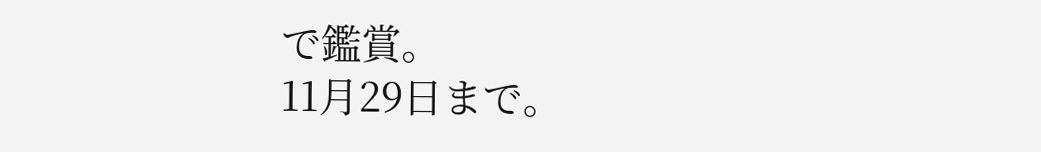で鑑賞。
11月29日まで。